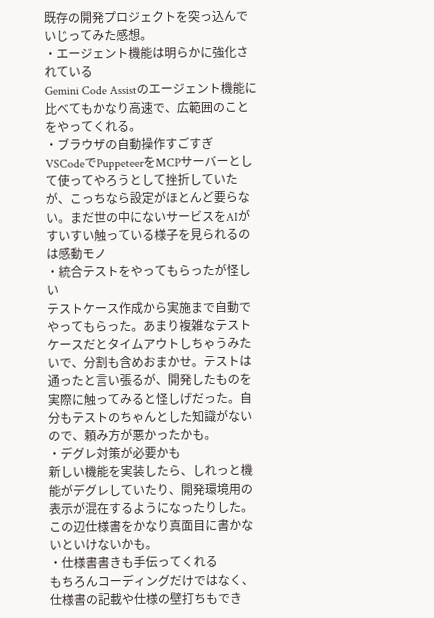既存の開発プロジェクトを突っ込んでいじってみた感想。
・エージェント機能は明らかに強化されている
Gemini Code Assistのエージェント機能に比べてもかなり高速で、広範囲のことをやってくれる。
・ブラウザの自動操作すごすぎ
VSCodeでPuppeteerをMCPサーバーとして使ってやろうとして挫折していたが、こっちなら設定がほとんど要らない。まだ世の中にないサービスをAIがすいすい触っている様子を見られるのは感動モノ
・統合テストをやってもらったが怪しい
テストケース作成から実施まで自動でやってもらった。あまり複雑なテストケースだとタイムアウトしちゃうみたいで、分割も含めおまかせ。テストは通ったと言い張るが、開発したものを実際に触ってみると怪しげだった。自分もテストのちゃんとした知識がないので、頼み方が悪かったかも。
・デグレ対策が必要かも
新しい機能を実装したら、しれっと機能がデグレしていたり、開発環境用の表示が混在するようになったりした。この辺仕様書をかなり真面目に書かないといけないかも。
・仕様書書きも手伝ってくれる
もちろんコーディングだけではなく、仕様書の記載や仕様の壁打ちもでき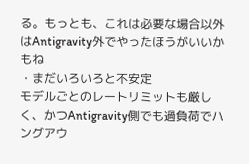る。もっとも、これは必要な場合以外はAntigravity外でやったほうがいいかもね
・まだいろいろと不安定
モデルごとのレートリミットも厳しく、かつAntigravity側でも過負荷でハングアウ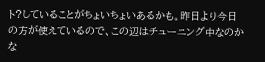ト?していることがちょいちょいあるかも。昨日より今日の方が使えているので、この辺はチューニング中なのかな